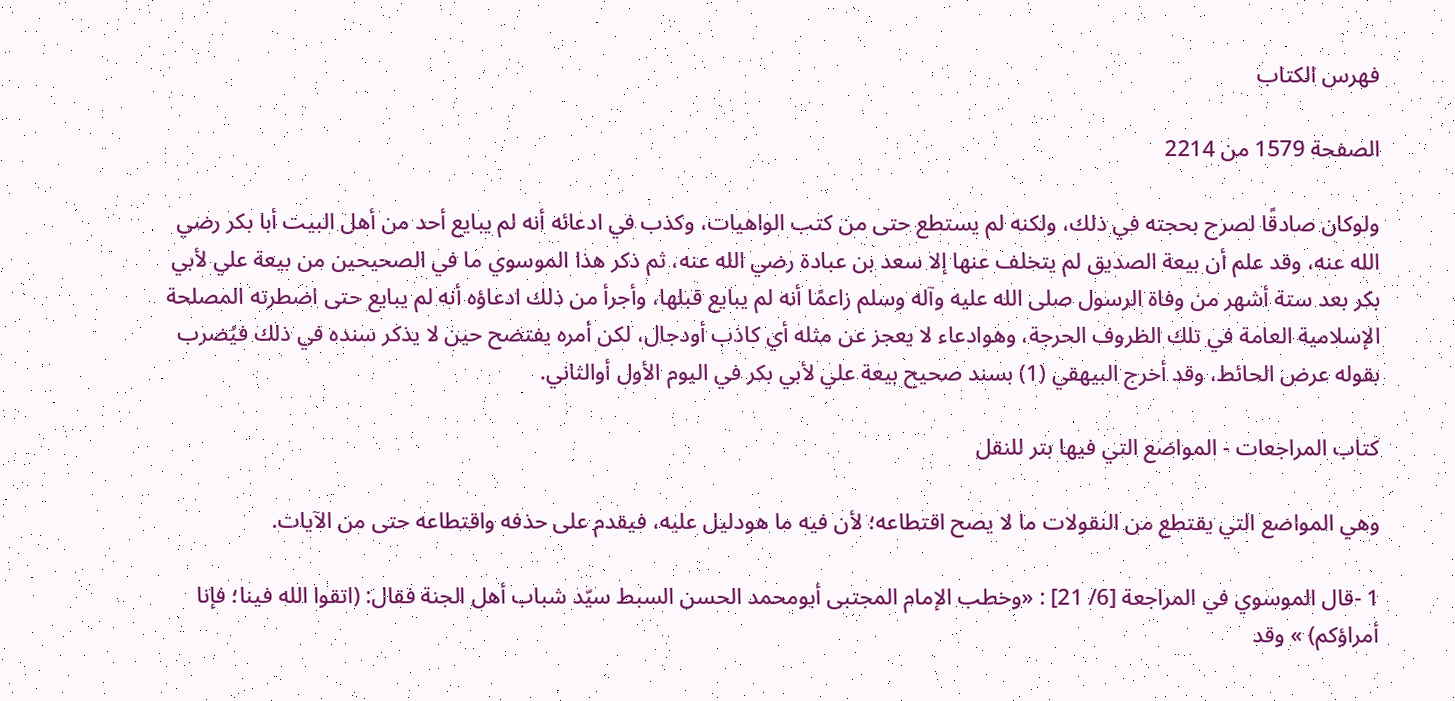فهرس الكتاب

الصفحة 1579 من 2214

ولوكان صادقًا لصرح بحجته في ذلك، ولكنه لم يستطع حتى من كتب الواهيات، وكذب في ادعائه أنه لم يبايع أحد من أهل البيت أبا بكر رضي الله عنه، وقد علم أن بيعة الصديق لم يتخلف عنها إلا سعد بن عبادة رضي الله عنه، ثم ذكر هذا الموسوي ما في الصحيحين من بيعة علي لأبي بكر بعد ستة أشهر من وفاة الرسول صلى الله عليه وآله وسلم زاعمًا أنه لم يبايع قبلها، وأجرأ من ذلك ادعاؤه أنه لم يبايع حتى اضطرته المصلحة الإسلامية العامة في تلك الظروف الحرجة، وهوادعاء لا يعجز عن مثله أي كاذب أودجال، لكن أمره يفتضح حين لا يذكر سنده في ذلك فيُضرب بقوله عرض الحائط، وقد أخرج البيهقي (1) بسند صحيح بيعة علي لأبي بكر في اليوم الأول أوالثاني.

كتاب المراجعات - المواضع التي فيها بتر للنقل

وهي المواضع التي يقتطع من النقولات ما لا يصح اقتطاعه؛ لأن فيه ما هودليل عليه، فيقدم على حذفه واقتطاعه حتى من الآيات.

1 -قال الموسوي في المراجعة [6/ 21] : «وخطب الإمام المجتبى أبومحمد الحسن السبط سيّد شباب أهل الجنة فقال: (اتقوا الله فينا؛ فإنا أمراؤكم) » وقد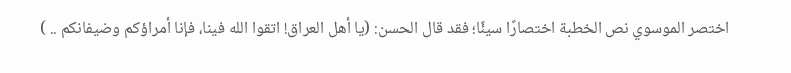اختصر الموسوي نص الخطبة اختصارًا سيئًا؛ فقد قال الحسن: (يا أهل العراق! اتقوا الله فينا، فإنا أمراؤكم وضيفانكم .. )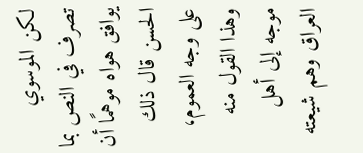لكن الموسوي تصرف في النص بما يوافق هواه موهمًا أن الحسن قال ذلك على وجه العموم، وهذا القول منه موجه إلى أهل العراق وهم شيعته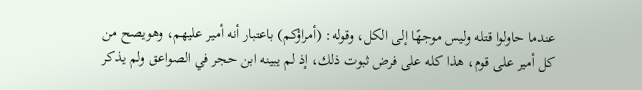عندما حاولوا قتله وليس موجهًا إلى الكل، وقوله: (أمراؤكم) باعتبار أنه أمير عليهم، وهويصح من كل أمير على قوم، هذا كله على فرض ثبوت ذلك، إذ لم يبينه ابن حجر في الصواعق ولم يذكر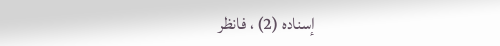إسناده (2) ، فانظر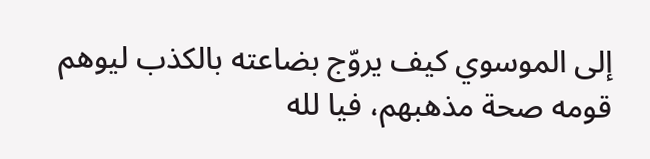إلى الموسوي كيف يروّج بضاعته بالكذب ليوهم قومه صحة مذهبهم، فيا لله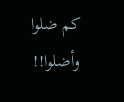كم ضلوا وأضلوا!!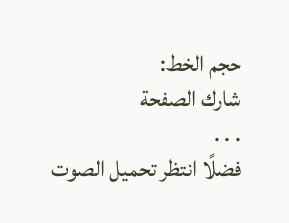حجم الخط:
شارك الصفحة
. . .
فضلًا انتظر تحميل الصوت